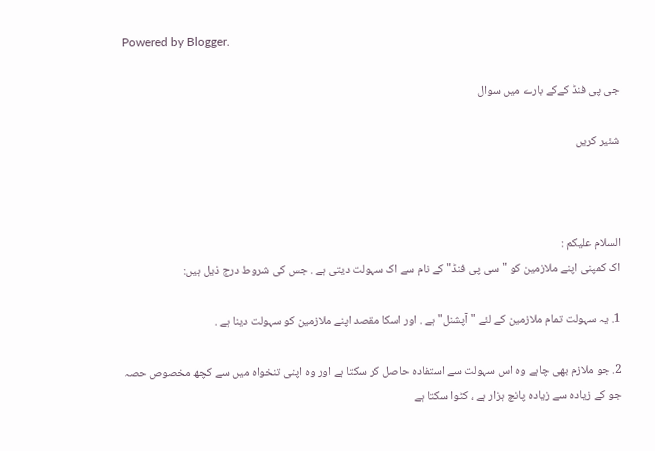Powered by Blogger.

جی پی فنڈ کےکے بارے میں سوال

شئیر کریں



السلام علیکم :
اک کمپنی اپنے ملازمین کو "سی پی فنڈ" کے نام سے اک سہولت دیتی ہے . جس کی شروط درج ذیل ہیں:

1. یہ سہولت تمام ملازمین کے لئے "آپشنل" ہے . اور اسکا مقصد اپنے ملازمین کو سہولت دینا ہے .

2. جو ملازم بھی چاہے وہ اس سہولت سے استفادہ حاصل کر سکتا ہے اور وہ اپنی تنخواہ میں سے کچھ مخصوص حصہ جو کے زیادہ سے زیادہ پانچ ہزار ہے ، کٹوا سکتا ہے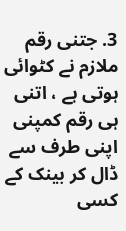3. جتنی رقم ملازم نے کٹوائی ہوتی ہے ، اتنی ہی رقم کمپنی اپنی طرف سے ڈال کر بینک کے کسی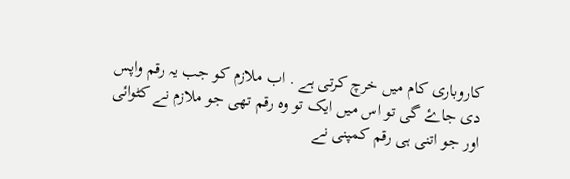کاروباری کام میں خرچ کرتی ہے . اب ملازم کو جب یہ رقم واپس دی جاۓ گی تو اس میں ایک تو وہ رقم تھی جو ملازم نے کٹوائی اور جو اتنی ہی رقم کمپنی نے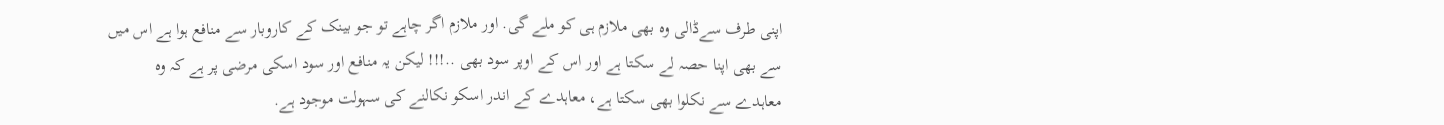اپنی طرف سےڈالی وہ بھی ملازم ہی کو ملے گی. اور ملازم اگر چاہے تو جو بینک کے کاروبار سے منافع ہوا ہے اس میں سے بھی اپنا حصہ لے سکتا ہے اور اس کے اوپر سود بھی ..!!! لیکن یہ منافع اور سود اسکی مرضی پر ہے کہ وہ معاہدے سے نکلوا بھی سکتا ہے، معاہدے کے اندر اسکو نکالنے کی سہولت موجود ہے.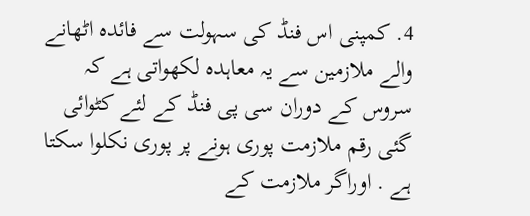4. کمپنی اس فنڈ کی سہولت سے فائدہ اٹھانے والے ملازمین سے یہ معاہدہ لکھواتی ہے کہ سروس کے دوران سی پی فنڈ کے لئے کٹوائی گئی رقم ملازمت پوری ہونے پر پوری نکلوا سکتا ہے . اوراگر ملازمت کے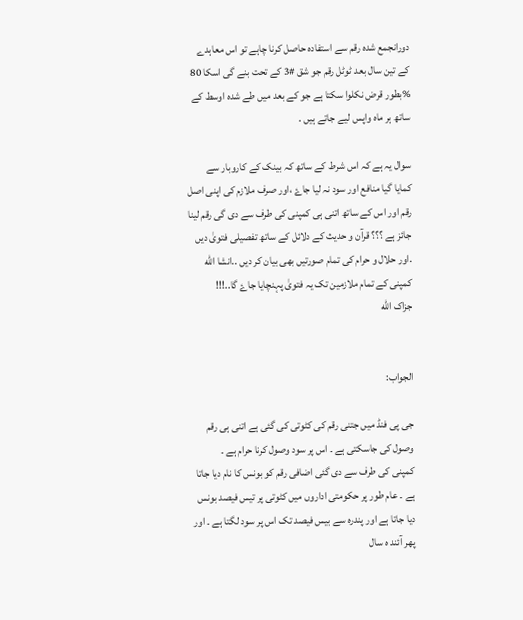دورانجمع شدہ رقم سے استفادہ حاصل کرنا چاہے تو اس معاہدے کے تین سال بعد ٹوٹل رقم جو شق #3 کے تحت بنے گی اسکا 80 %بطور قرض نکلوا سکتا ہے جو کے بعد میں طے شدہ اوسط کے ساتھ ہر ماہ واپس لیے جاتے ہیں .

سوال یہ ہے کہ اس شرط کے ساتھ کہ بینک کے کاروبار سے کمایا گیا منافع اور سود نہ لیا جاۓ ،اور صرف ملازم کی اپنی اصل رقم اور اس کے ساتھ اتنی ہی کمپنی کی طرف سے دی گی رقم لینا جائز ہے ؟؟؟ قرآن و حدیث کے دلائل کے ساتھ تفصیلی فتویٰ دیں .اور حلال و حرام کی تمام صورتیں بھی بیان کر دیں ..انشا الله کمپنی کے تمام ملازمین تک یہ فتویٰ پہنچایا جاۓ گا..!!!
جزاک الله


الجواب:

جی پی فنڈ میں جتنی رقم کی کٹوتی کی گئی ہے اتنی ہی رقم وصول کی جاسکتی ہے ۔ اس پر سود وصول کرنا حرام ہے ۔
کمپنی کی طرف سے دی گئی اضافی رقم کو بونس کا نام دیا جاتا ہے ۔ عام طور پر حکومتی اداروں میں کٹوتی پر تیس فیصد بونس دیا جاتا ہے اور پندرہ سے بیس فیصد تک اس پر سود لگتا ہے ۔ اور پھر آئند ہ سال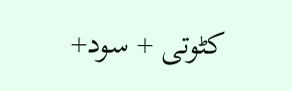کٹوتی + سود+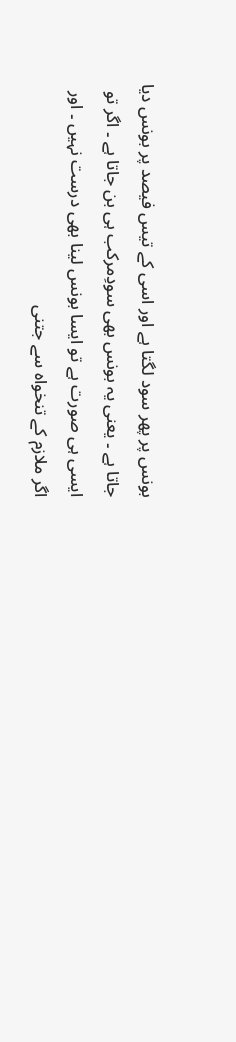بونس پر پھر سود لگتا ہے اور اسی کے تیس فیصد پر بونس دیا جاتا ہے ۔ یعنی یہ بونس بھی سودِمرکب ہی بن جاتا ہے ۔ اگر تو ایسی ہی صورت ہے تو ایسا بونس لینا بھی درست نہیں ۔ اور اگر ملازم کے تنخواہ سے جتنی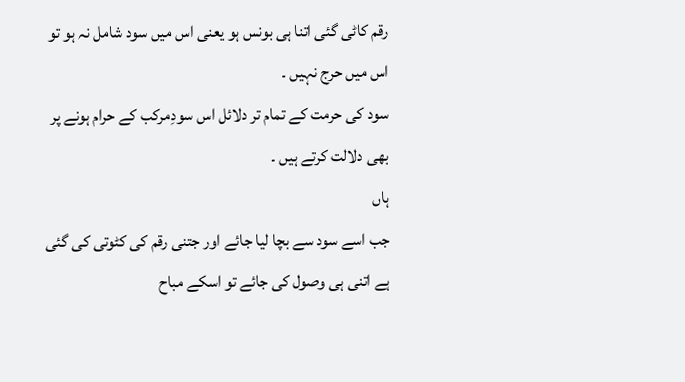رقم کاٹی گئی اتنا ہی بونس ہو یعنی اس میں سود شامل نہ ہو تو اس میں حرج نہیں ۔
سود کی حرمت کے تمام تر دلائل اس سودِمرکب کے حرام ہونے پر بھی دلالت کرتے ہیں ۔
ہاں
جب اسے سود سے بچا لیا جائے اور جتنی رقم کی کٹوتی کی گئی ہے اتنی ہی وصول کی جائے تو اسکے مباح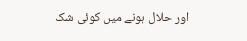اور حلال ہونے میں کوئی شک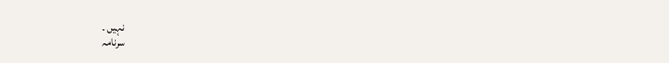نہیں ۔
سرنامہ